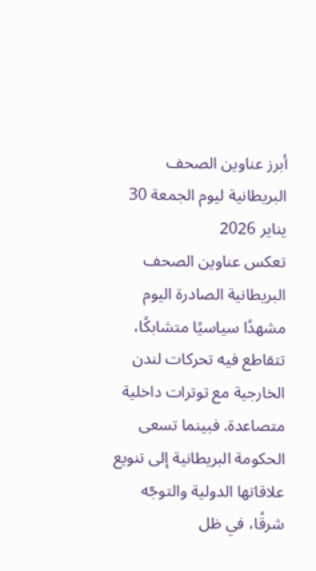أبرز عناوين الصحف البريطانية ليوم الجمعة 30 يناير 2026
تعكس عناوين الصحف البريطانية الصادرة اليوم مشهدًا سياسيًا متشابكًا، تتقاطع فيه تحركات لندن الخارجية مع توترات داخلية متصاعدة. فبينما تسعى الحكومة البريطانية إلى تنويع علاقاتها الدولية والتوجّه شرقًا، في ظل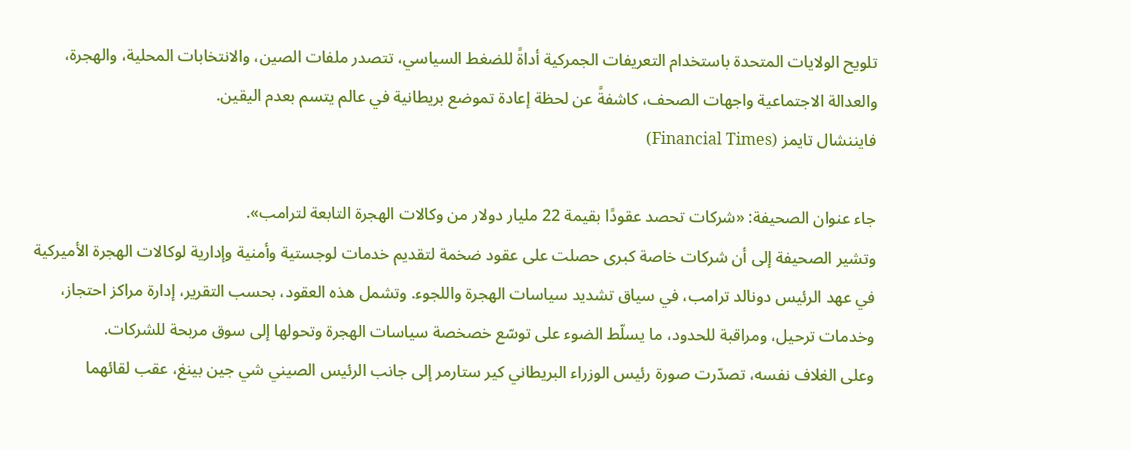تلويح الولايات المتحدة باستخدام التعريفات الجمركية أداةً للضغط السياسي، تتصدر ملفات الصين، والانتخابات المحلية، والهجرة، والعدالة الاجتماعية واجهات الصحف، كاشفةً عن لحظة إعادة تموضع بريطانية في عالم يتسم بعدم اليقين.
فايننشال تايمز (Financial Times)

جاء عنوان الصحيفة: «شركات تحصد عقودًا بقيمة 22 مليار دولار من وكالات الهجرة التابعة لترامب».
وتشير الصحيفة إلى أن شركات خاصة كبرى حصلت على عقود ضخمة لتقديم خدمات لوجستية وأمنية وإدارية لوكالات الهجرة الأميركية في عهد الرئيس دونالد ترامب، في سياق تشديد سياسات الهجرة واللجوء. وتشمل هذه العقود، بحسب التقرير، إدارة مراكز احتجاز، وخدمات ترحيل، ومراقبة للحدود، ما يسلّط الضوء على توسّع خصخصة سياسات الهجرة وتحولها إلى سوق مربحة للشركات.
وعلى الغلاف نفسه، تصدّرت صورة رئيس الوزراء البريطاني كير ستارمر إلى جانب الرئيس الصيني شي جين بينغ، عقب لقائهما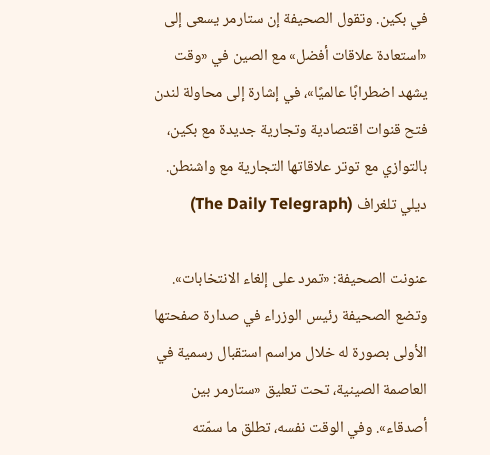في بكين. وتقول الصحيفة إن ستارمر يسعى إلى «استعادة علاقات أفضل» مع الصين في «وقت يشهد اضطرابًا عالميًا»، في إشارة إلى محاولة لندن فتح قنوات اقتصادية وتجارية جديدة مع بكين، بالتوازي مع توتر علاقاتها التجارية مع واشنطن.
ديلي تلغراف (The Daily Telegraph)

عنونت الصحيفة: «تمرد على إلغاء الانتخابات».
وتضع الصحيفة رئيس الوزراء في صدارة صفحتها الأولى بصورة له خلال مراسم استقبال رسمية في العاصمة الصينية، تحت تعليق «ستارمر بين أصدقاء». وفي الوقت نفسه، تطلق ما سمّته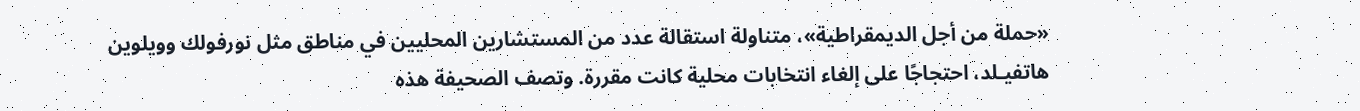«حملة من أجل الديمقراطية»، متناولة استقالة عدد من المستشارين المحليين في مناطق مثل نورفولك وويلوين هاتفيـلد، احتجاجًا على إلغاء انتخابات محلية كانت مقررة. وتصف الصحيفة هذه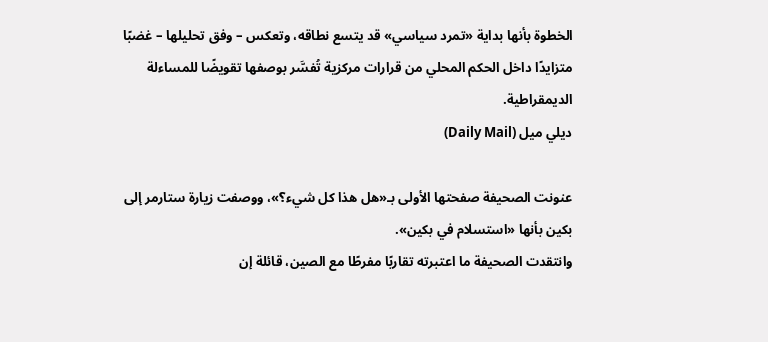الخطوة بأنها بداية «تمرد سياسي» قد يتسع نطاقه، وتعكس – وفق تحليلها – غضبًا متزايدًا داخل الحكم المحلي من قرارات مركزية تُفسَّر بوصفها تقويضًا للمساءلة الديمقراطية.
ديلي ميل (Daily Mail)

عنونت الصحيفة صفحتها الأولى بـ«هل هذا كل شيء؟»، ووصفت زيارة ستارمر إلى بكين بأنها «استسلام في بكين».
وانتقدت الصحيفة ما اعتبرته تقاربًا مفرطًا مع الصين، قائلة إن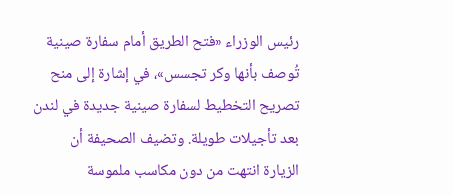رئيس الوزراء «فتح الطريق أمام سفارة صينية تُوصف بأنها وكر تجسس»، في إشارة إلى منح تصريح التخطيط لسفارة صينية جديدة في لندن بعد تأجيلات طويلة. وتضيف الصحيفة أن الزيارة انتهت من دون مكاسب ملموسة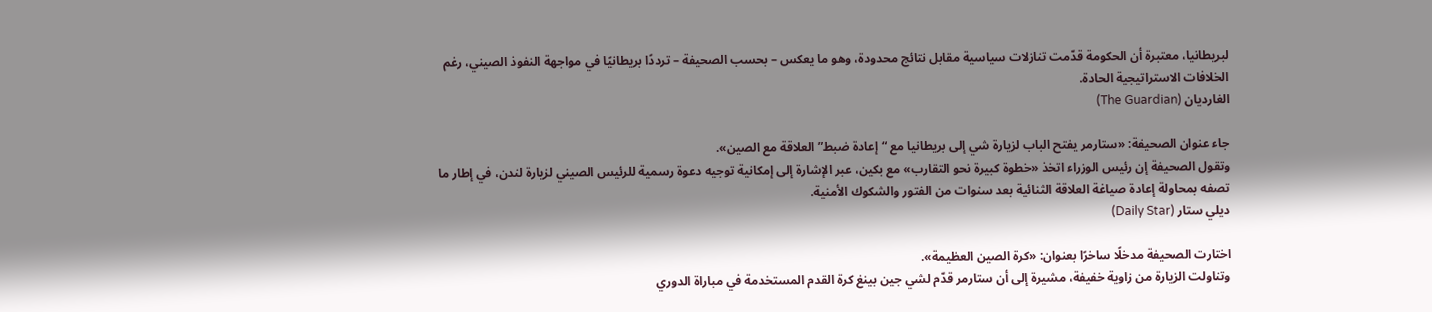لبريطانيا، معتبرة أن الحكومة قدّمت تنازلات سياسية مقابل نتائج محدودة، وهو ما يعكس – بحسب الصحيفة – ترددًا بريطانيًا في مواجهة النفوذ الصيني، رغم الخلافات الاستراتيجية الحادة.
الغارديان (The Guardian)

جاء عنوان الصحيفة: «ستارمر يفتح الباب لزيارة شي إلى بريطانيا مع “إعادة ضبط” العلاقة مع الصين».
وتقول الصحيفة إن رئيس الوزراء اتخذ «خطوة كبيرة نحو التقارب» مع بكين، عبر الإشارة إلى إمكانية توجيه دعوة رسمية للرئيس الصيني لزيارة لندن، في إطار ما تصفه بمحاولة إعادة صياغة العلاقة الثنائية بعد سنوات من الفتور والشكوك الأمنية.
ديلي ستار (Daily Star)

اختارت الصحيفة مدخلًا ساخرًا بعنوان: «كرة الصين العظيمة».
وتناولت الزيارة من زاوية خفيفة، مشيرة إلى أن ستارمر قدّم لشي جين بينغ كرة القدم المستخدمة في مباراة الدوري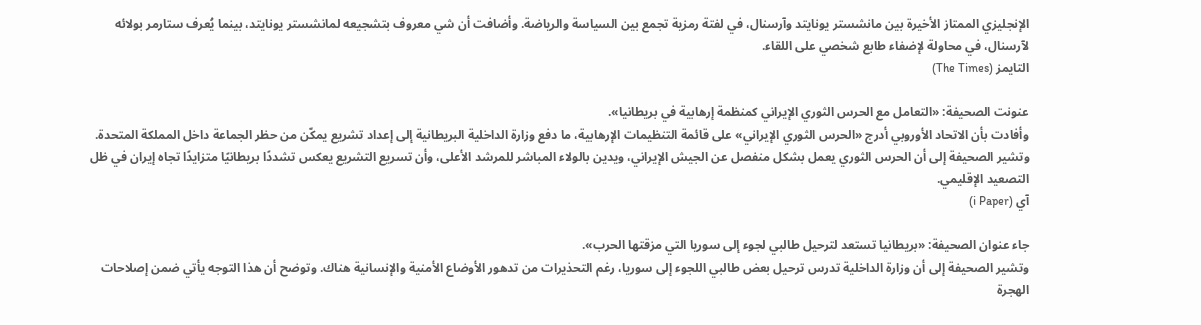الإنجليزي الممتاز الأخيرة بين مانشستر يونايتد وآرسنال، في لفتة رمزية تجمع بين السياسة والرياضة. وأضافت أن شي معروف بتشجيعه لمانشستر يونايتد، بينما يُعرف ستارمر بولائه لآرسنال، في محاولة لإضفاء طابع شخصي على اللقاء.
التايمز (The Times)

عنونت الصحيفة: «التعامل مع الحرس الثوري الإيراني كمنظمة إرهابية في بريطانيا».
وأفادت بأن الاتحاد الأوروبي أدرج «الحرس الثوري الإيراني» على قائمة التنظيمات الإرهابية، ما دفع وزارة الداخلية البريطانية إلى إعداد تشريع يمكّن من حظر الجماعة داخل المملكة المتحدة. وتشير الصحيفة إلى أن الحرس الثوري يعمل بشكل منفصل عن الجيش الإيراني، ويدين بالولاء المباشر للمرشد الأعلى، وأن تسريع التشريع يعكس تشددًا بريطانيًا متزايدًا تجاه إيران في ظل التصعيد الإقليمي.
آي (i Paper)

جاء عنوان الصحيفة: «بريطانيا تستعد لترحيل طالبي لجوء إلى سوريا التي مزقتها الحرب».
وتشير الصحيفة إلى أن وزارة الداخلية تدرس ترحيل بعض طالبي اللجوء إلى سوريا، رغم التحذيرات من تدهور الأوضاع الأمنية والإنسانية هناك. وتوضح أن هذا التوجه يأتي ضمن إصلاحات الهجرة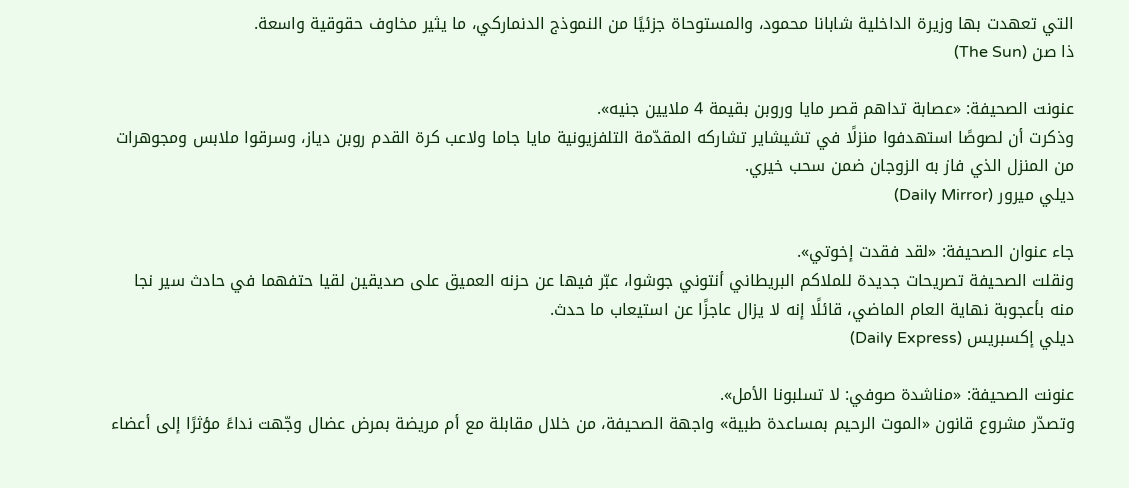التي تعهدت بها وزيرة الداخلية شابانا محمود، والمستوحاة جزئيًا من النموذج الدنماركي، ما يثير مخاوف حقوقية واسعة.
ذا صن (The Sun)

عنونت الصحيفة: «عصابة تداهم قصر مايا وروبن بقيمة 4 ملايين جنيه».
وذكرت أن لصوصًا استهدفوا منزلًا في تشيشاير تشاركه المقدّمة التلفزيونية مايا جاما ولاعب كرة القدم روبن دياز، وسرقوا ملابس ومجوهرات من المنزل الذي فاز به الزوجان ضمن سحب خيري.
ديلي ميرور (Daily Mirror)

جاء عنوان الصحيفة: «لقد فقدت إخوتي».
ونقلت الصحيفة تصريحات جديدة للملاكم البريطاني أنتوني جوشوا، عبّر فيها عن حزنه العميق على صديقين لقيا حتفهما في حادث سير نجا منه بأعجوبة نهاية العام الماضي، قائلًا إنه لا يزال عاجزًا عن استيعاب ما حدث.
ديلي إكسبريس (Daily Express)

عنونت الصحيفة: «مناشدة صوفي: لا تسلبونا الأمل».
وتصدّر مشروع قانون «الموت الرحيم بمساعدة طبية» واجهة الصحيفة، من خلال مقابلة مع أم مريضة بمرض عضال وجّهت نداءً مؤثرًا إلى أعضاء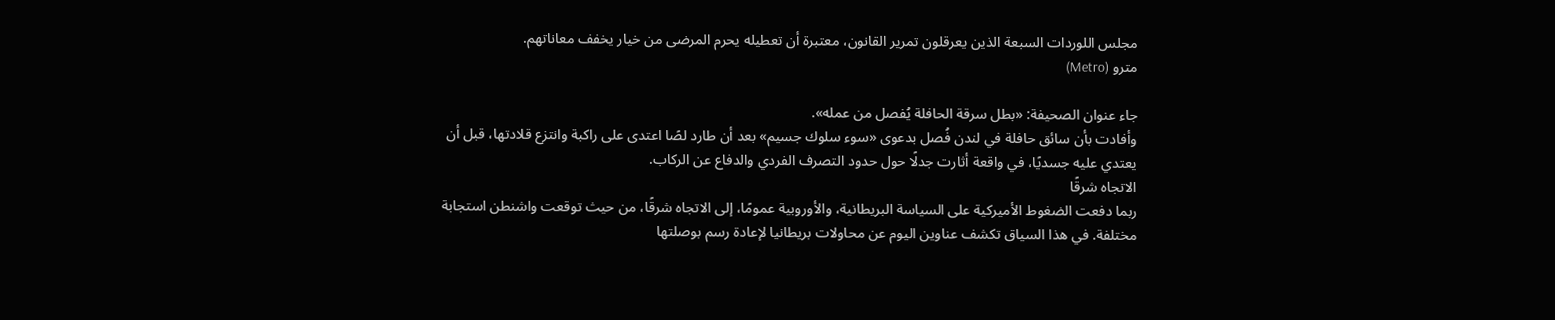مجلس اللوردات السبعة الذين يعرقلون تمرير القانون، معتبرة أن تعطيله يحرم المرضى من خيار يخفف معاناتهم.
مترو (Metro)

جاء عنوان الصحيفة: «بطل سرقة الحافلة يُفصل من عمله».
وأفادت بأن سائق حافلة في لندن فُصل بدعوى «سوء سلوك جسيم» بعد أن طارد لصًا اعتدى على راكبة وانتزع قلادتها، قبل أن يعتدي عليه جسديًا، في واقعة أثارت جدلًا حول حدود التصرف الفردي والدفاع عن الركاب.
الاتجاه شرقًا
ربما دفعت الضغوط الأميركية على السياسة البريطانية، والأوروبية عمومًا، إلى الاتجاه شرقًا، من حيث توقعت واشنطن استجابة مختلفة. في هذا السياق تكشف عناوين اليوم عن محاولات بريطانيا لإعادة رسم بوصلتها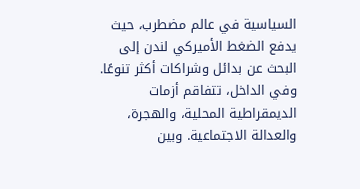السياسية في عالم مضطرب، حيث يدفع الضغط الأميركي لندن إلى البحث عن بدائل وشراكات أكثر تنوعًا. وفي الداخل، تتفاقم أزمات الديمقراطية المحلية، والهجرة، والعدالة الاجتماعية. وبين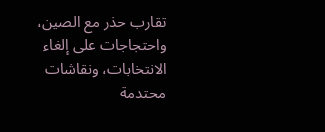تقارب حذر مع الصين، واحتجاجات على إلغاء الانتخابات، ونقاشات محتدمة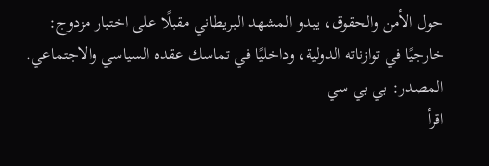حول الأمن والحقوق، يبدو المشهد البريطاني مقبلًا على اختبار مزدوج: خارجيًا في توازناته الدولية، وداخليًا في تماسك عقده السياسي والاجتماعي.
المصدر: بي بي سي
اقرأ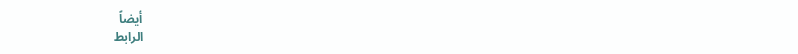أيضاً
الرابط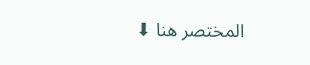المختصر هنا ⬇